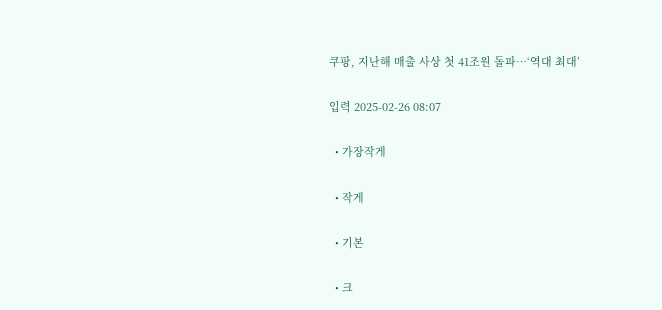쿠팡, 지난해 매출 사상 첫 41조원 돌파…‘역대 최대’

입력 2025-02-26 08:07

  • 가장작게

  • 작게

  • 기본

  • 크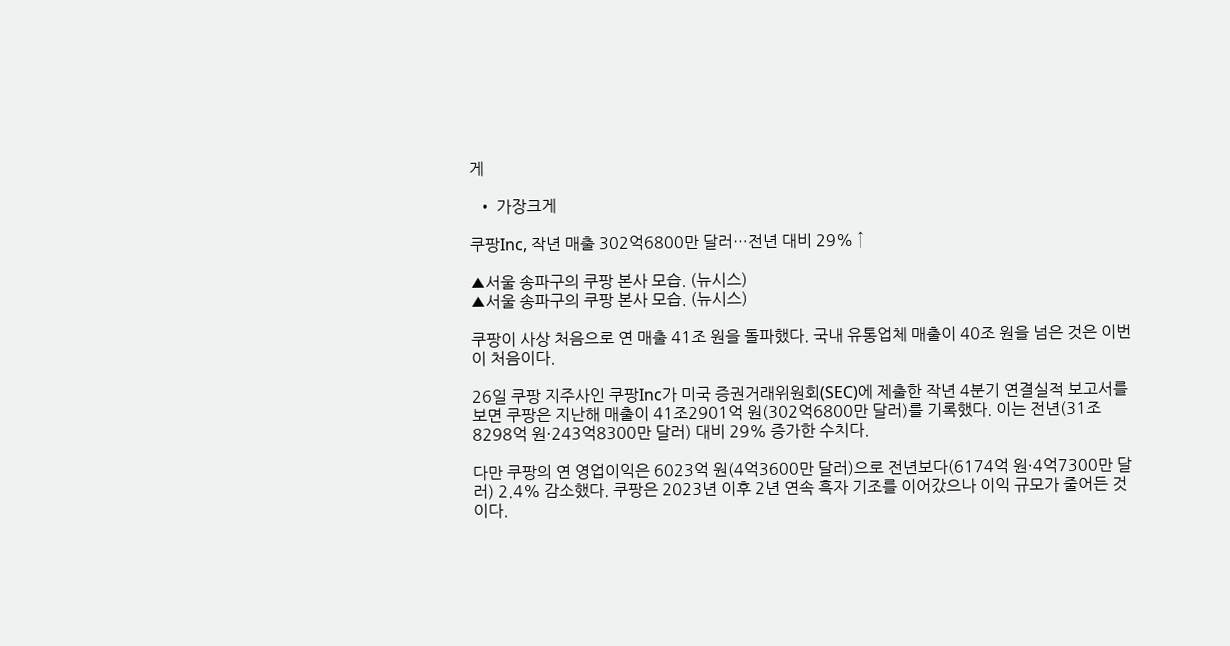게

  • 가장크게

쿠팡Inc, 작년 매출 302억6800만 달러…전년 대비 29% ↑

▲서울 송파구의 쿠팡 본사 모습. (뉴시스)
▲서울 송파구의 쿠팡 본사 모습. (뉴시스)

쿠팡이 사상 처음으로 연 매출 41조 원을 돌파했다. 국내 유통업체 매출이 40조 원을 넘은 것은 이번이 처음이다.

26일 쿠팡 지주사인 쿠팡Inc가 미국 증권거래위원회(SEC)에 제출한 작년 4분기 연결실적 보고서를 보면 쿠팡은 지난해 매출이 41조2901억 원(302억6800만 달러)를 기록했다. 이는 전년(31조8298억 원·243억8300만 달러) 대비 29% 증가한 수치다.

다만 쿠팡의 연 영업이익은 6023억 원(4억3600만 달러)으로 전년보다(6174억 원·4억7300만 달러) 2.4% 감소했다. 쿠팡은 2023년 이후 2년 연속 흑자 기조를 이어갔으나 이익 규모가 줄어든 것이다.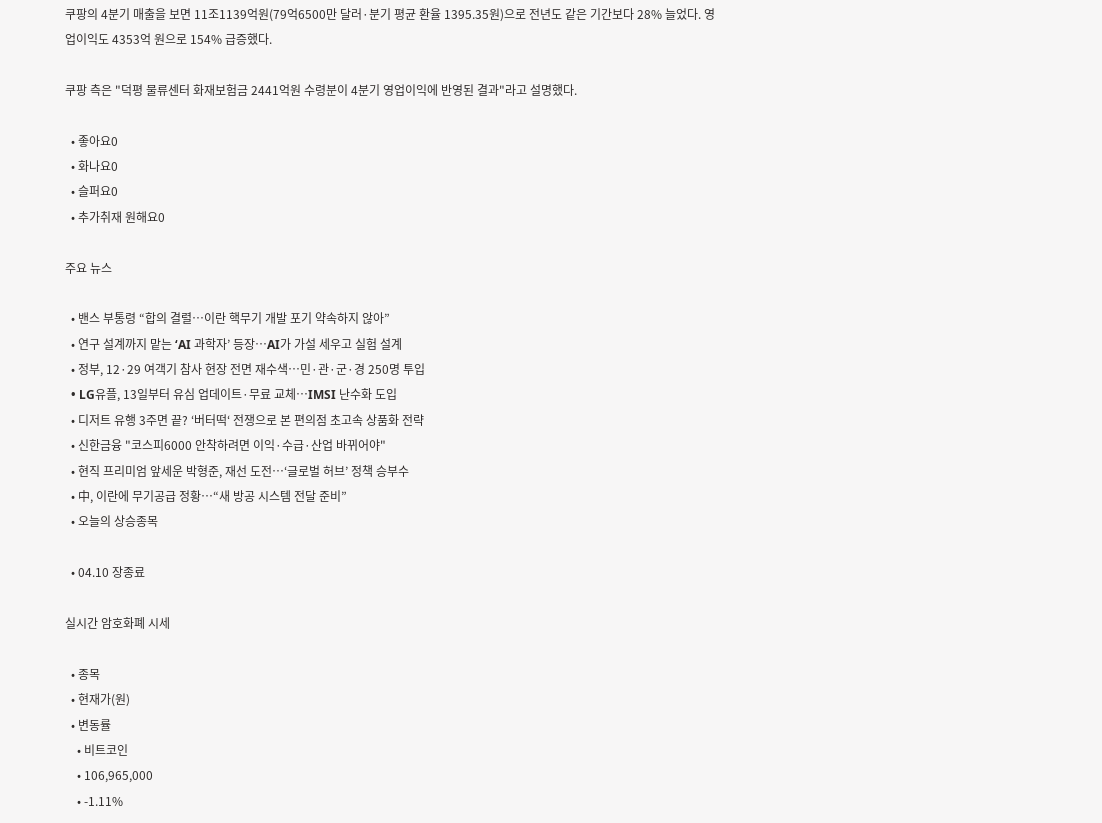쿠팡의 4분기 매출을 보면 11조1139억원(79억6500만 달러·분기 평균 환율 1395.35원)으로 전년도 같은 기간보다 28% 늘었다. 영업이익도 4353억 원으로 154% 급증했다.

쿠팡 측은 "덕평 물류센터 화재보험금 2441억원 수령분이 4분기 영업이익에 반영된 결과"라고 설명했다.

  • 좋아요0
  • 화나요0
  • 슬퍼요0
  • 추가취재 원해요0

주요 뉴스

  • 밴스 부통령 “합의 결렬…이란 핵무기 개발 포기 약속하지 않아”
  • 연구 설계까지 맡는 ‘AI 과학자’ 등장…AI가 가설 세우고 실험 설계
  • 정부, 12·29 여객기 참사 현장 전면 재수색…민·관·군·경 250명 투입
  • LG유플, 13일부터 유심 업데이트·무료 교체…IMSI 난수화 도입
  • 디저트 유행 3주면 끝? ‘버터떡‘ 전쟁으로 본 편의점 초고속 상품화 전략
  • 신한금융 "코스피6000 안착하려면 이익·수급·산업 바뀌어야"
  • 현직 프리미엄 앞세운 박형준, 재선 도전…‘글로벌 허브’ 정책 승부수
  • 中, 이란에 무기공급 정황…“새 방공 시스템 전달 준비”
  • 오늘의 상승종목

  • 04.10 장종료

실시간 암호화폐 시세

  • 종목
  • 현재가(원)
  • 변동률
    • 비트코인
    • 106,965,000
    • -1.11%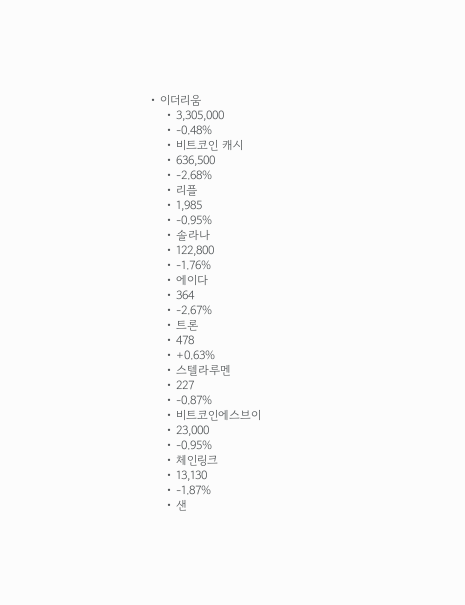• 이더리움
    • 3,305,000
    • -0.48%
    • 비트코인 캐시
    • 636,500
    • -2.68%
    • 리플
    • 1,985
    • -0.95%
    • 솔라나
    • 122,800
    • -1.76%
    • 에이다
    • 364
    • -2.67%
    • 트론
    • 478
    • +0.63%
    • 스텔라루멘
    • 227
    • -0.87%
    • 비트코인에스브이
    • 23,000
    • -0.95%
    • 체인링크
    • 13,130
    • -1.87%
    • 샌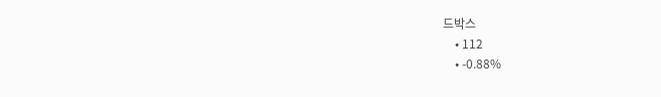드박스
    • 112
    • -0.88%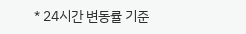* 24시간 변동률 기준